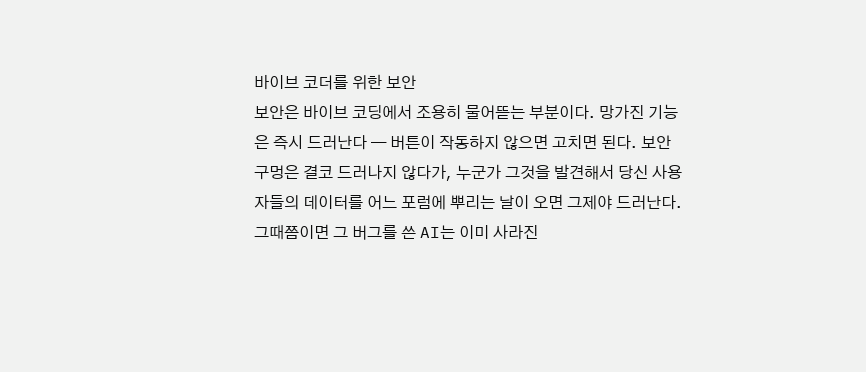바이브 코더를 위한 보안
보안은 바이브 코딩에서 조용히 물어뜯는 부분이다. 망가진 기능은 즉시 드러난다 — 버튼이 작동하지 않으면 고치면 된다. 보안 구멍은 결코 드러나지 않다가, 누군가 그것을 발견해서 당신 사용자들의 데이터를 어느 포럼에 뿌리는 날이 오면 그제야 드러난다. 그때쯤이면 그 버그를 쓴 AI는 이미 사라진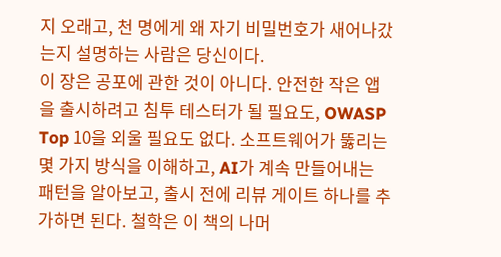지 오래고, 천 명에게 왜 자기 비밀번호가 새어나갔는지 설명하는 사람은 당신이다.
이 장은 공포에 관한 것이 아니다. 안전한 작은 앱을 출시하려고 침투 테스터가 될 필요도, OWASP Top 10을 외울 필요도 없다. 소프트웨어가 뚫리는 몇 가지 방식을 이해하고, AI가 계속 만들어내는 패턴을 알아보고, 출시 전에 리뷰 게이트 하나를 추가하면 된다. 철학은 이 책의 나머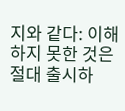지와 같다: 이해하지 못한 것은 절대 출시하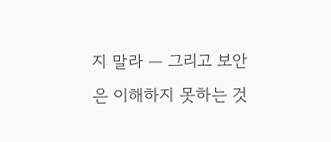지 말라 — 그리고 보안은 이해하지 못하는 것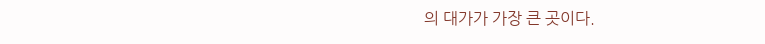의 대가가 가장 큰 곳이다.